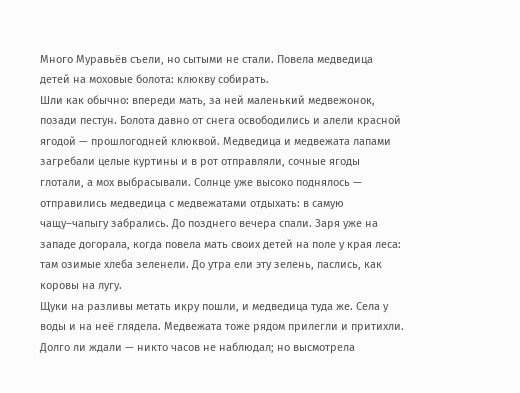Много Муравьёв съели, но сытыми не стали. Повела медведица детей на моховые болота: клюкву собирать.
Шли как обычно: впереди мать, за ней маленький медвежонок, позади пестун. Болота давно от снега освободились и алели красной ягодой — прошлогодней клюквой. Медведица и медвежата лапами загребали целые куртины и в рот отправляли, сочные ягоды глотали, а мох выбрасывали. Солнце уже высоко поднялось — отправились медведица с медвежатами отдыхать: в самую чащу–чапыгу забрались. До позднего вечера спали. Заря уже на западе догорала, когда повела мать своих детей на поле у края леса: там озимые хлеба зеленели. До утра ели эту зелень, паслись, как коровы на лугу.
Щуки на разливы метать икру пошли, и медведица туда же. Села у воды и на неё глядела. Медвежата тоже рядом прилегли и притихли. Долго ли ждали — никто часов не наблюдал; но высмотрела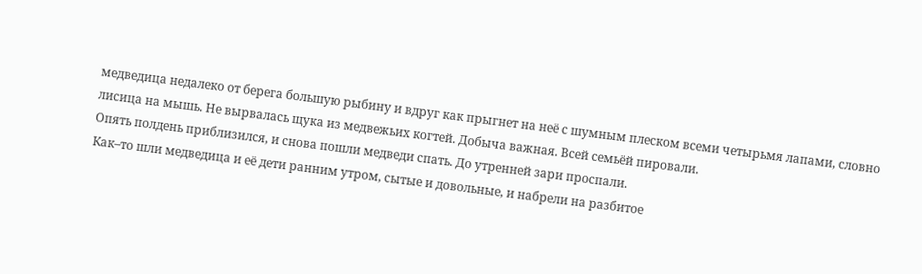медведица недалеко от берега большую рыбину и вдруг как прыгнет на неё с шумным плеском всеми четырьмя лапами, словно лисица на мышь. Не вырвалась щука из медвежьих когтей. Добыча важная. Всей семьёй пировали.
Опять полдень приблизился, и снова пошли медведи спать. До утренней зари проспали.
Как–то шли медведица и её дети ранним утром, сытые и довольные, и набрели на разбитое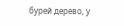бурей дерево, у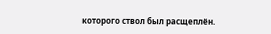которого ствол был расщеплён.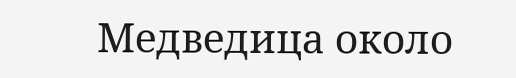Медведица около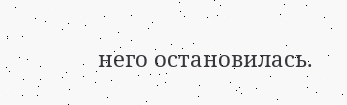него остановилась.